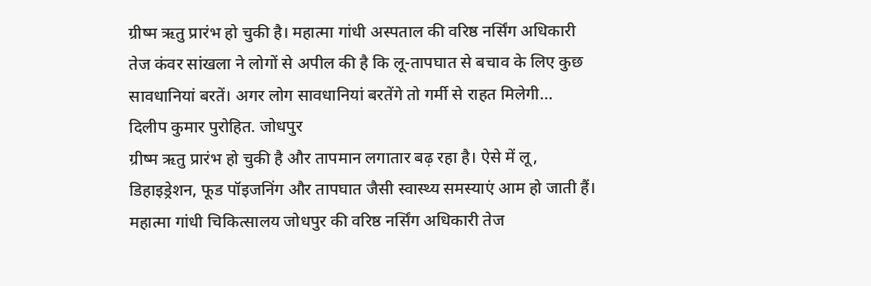ग्रीष्म ऋतु प्रारंभ हो चुकी है। महात्मा गांधी अस्पताल की वरिष्ठ नर्सिंग अधिकारी तेज कंवर सांखला ने लोगों से अपील की है कि लू-तापघात से बचाव के लिए कुछ सावधानियां बरतें। अगर लोग सावधानियां बरतेंगे तो गर्मी से राहत मिलेगी…
दिलीप कुमार पुरोहित. जोधपुर
ग्रीष्म ऋतु प्रारंभ हो चुकी है और तापमान लगातार बढ़ रहा है। ऐसे में लू, डिहाइड्रेशन, फूड पॉइजनिंग और तापघात जैसी स्वास्थ्य समस्याएं आम हो जाती हैं। महात्मा गांधी चिकित्सालय जोधपुर की वरिष्ठ नर्सिंग अधिकारी तेज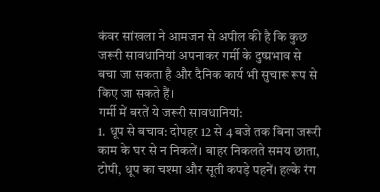कंवर सांखला ने आमजन से अपील की है कि कुछ जरूरी सावधानियां अपनाकर गर्मी के दुष्प्रभाव से बचा जा सकता है और दैनिक कार्य भी सुचारू रूप से किए जा सकते हैं।
गर्मी में बरतें ये जरूरी सावधानियां:
1. धूप से बचाव: दोपहर 12 से 4 बजे तक बिना जरूरी काम के घर से न निकलें। बाहर निकलते समय छाता, टोपी, धूप का चश्मा और सूती कपड़े पहनें। हल्के रंग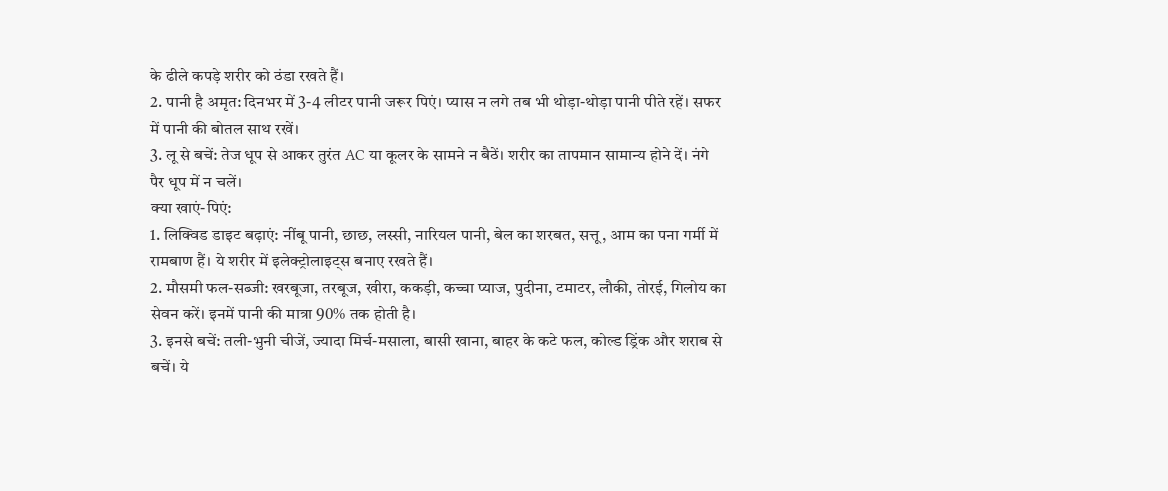के ढीले कपड़े शरीर को ठंडा रखते हैं।
2. पानी है अमृत: दिनभर में 3-4 लीटर पानी जरूर पिएं। प्यास न लगे तब भी थोड़ा-थोड़ा पानी पीते रहें। सफर में पानी की बोतल साथ रखें।
3. लू से बचें: तेज धूप से आकर तुरंत AC या कूलर के सामने न बैठें। शरीर का तापमान सामान्य होने दें। नंगे पैर धूप में न चलें।
क्या खाएं-पिएं:
1. लिक्विड डाइट बढ़ाएं: नींबू पानी, छाछ, लस्सी, नारियल पानी, बेल का शरबत, सत्तू, आम का पना गर्मी में रामबाण हैं। ये शरीर में इलेक्ट्रोलाइट्स बनाए रखते हैं।
2. मौसमी फल-सब्जी: खरबूजा, तरबूज, खीरा, ककड़ी, कच्चा प्याज, पुदीना, टमाटर, लौकी, तोरई, गिलोय का सेवन करें। इनमें पानी की मात्रा 90% तक होती है।
3. इनसे बचें: तली-भुनी चीजें, ज्यादा मिर्च-मसाला, बासी खाना, बाहर के कटे फल, कोल्ड ड्रिंक और शराब से बचें। ये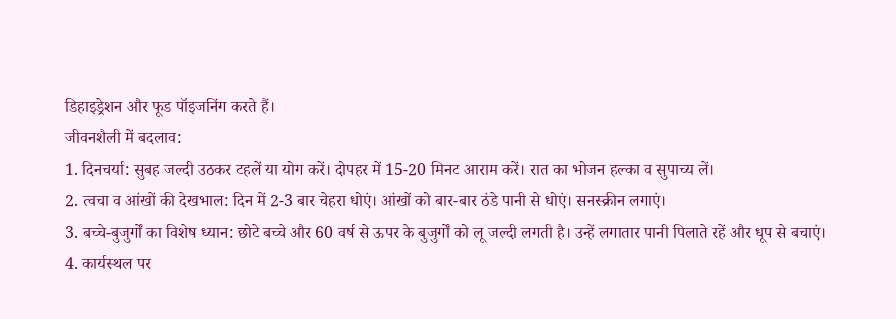डिहाइड्रेशन और फूड पॉइजनिंग करते हैं।
जीवनशैली में बदलाव:
1. दिनचर्या: सुबह जल्दी उठकर टहलें या योग करें। दोपहर में 15-20 मिनट आराम करें। रात का भोजन हल्का व सुपाच्य लें।
2. त्वचा व आंखों की देखभाल: दिन में 2-3 बार चेहरा धोएं। आंखों को बार-बार ठंडे पानी से धोएं। सनस्क्रीन लगाएं।
3. बच्चे-बुजुर्गों का विशेष ध्यान: छोटे बच्चे और 60 वर्ष से ऊपर के बुजुर्गों को लू जल्दी लगती है। उन्हें लगातार पानी पिलाते रहें और धूप से बचाएं।
4. कार्यस्थल पर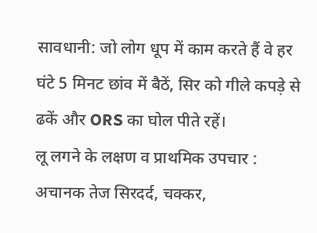सावधानी: जो लोग धूप में काम करते हैं वे हर घंटे 5 मिनट छांव में बैठें, सिर को गीले कपड़े से ढकें और ORS का घोल पीते रहें।
लू लगने के लक्षण व प्राथमिक उपचार :
अचानक तेज सिरदर्द, चक्कर,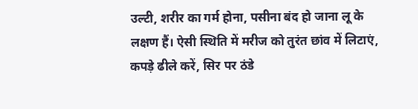उल्टी, शरीर का गर्म होना, पसीना बंद हो जाना लू के लक्षण हैं। ऐसी स्थिति में मरीज को तुरंत छांव में लिटाएं, कपड़े ढीले करें, सिर पर ठंडे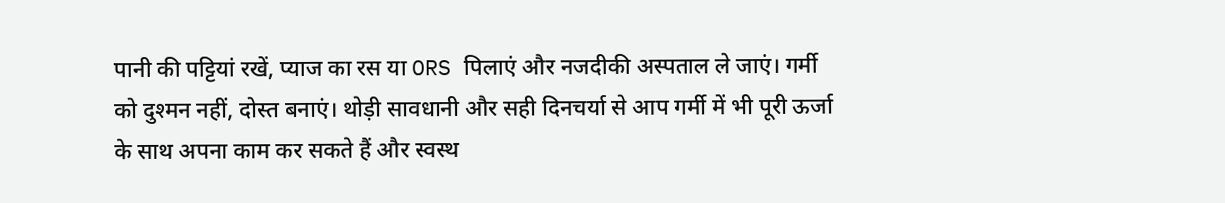पानी की पट्टियां रखें, प्याज का रस या ORS पिलाएं और नजदीकी अस्पताल ले जाएं। गर्मी को दुश्मन नहीं, दोस्त बनाएं। थोड़ी सावधानी और सही दिनचर्या से आप गर्मी में भी पूरी ऊर्जा के साथ अपना काम कर सकते हैं और स्वस्थ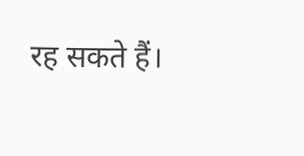रह सकते हैं।